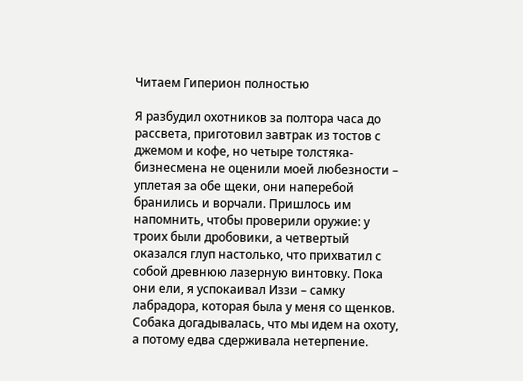Читаем Гиперион полностью

Я разбудил охотников за полтора часа до рассвета, приготовил завтрак из тостов с джемом и кофе, но четыре толстяка-бизнесмена не оценили моей любезности – уплетая за обе щеки, они наперебой бранились и ворчали. Пришлось им напомнить, чтобы проверили оружие: у троих были дробовики, а четвертый оказался глуп настолько, что прихватил с собой древнюю лазерную винтовку. Пока они ели, я успокаивал Иззи – самку лабрадора, которая была у меня со щенков. Собака догадывалась, что мы идем на охоту, а потому едва сдерживала нетерпение.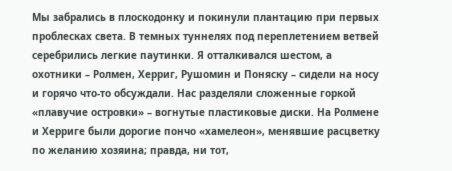Мы забрались в плоскодонку и покинули плантацию при первых проблесках света. В темных туннелях под переплетением ветвей серебрились легкие паутинки. Я отталкивался шестом, а охотники – Ролмен, Херриг, Рушомин и Поняску – сидели на носу и горячо что-то обсуждали. Нас разделяли сложенные горкой «плавучие островки» – вогнутые пластиковые диски. На Ролмене и Херриге были дорогие пончо «хамелеон», менявшие расцветку по желанию хозяина; правда, ни тот,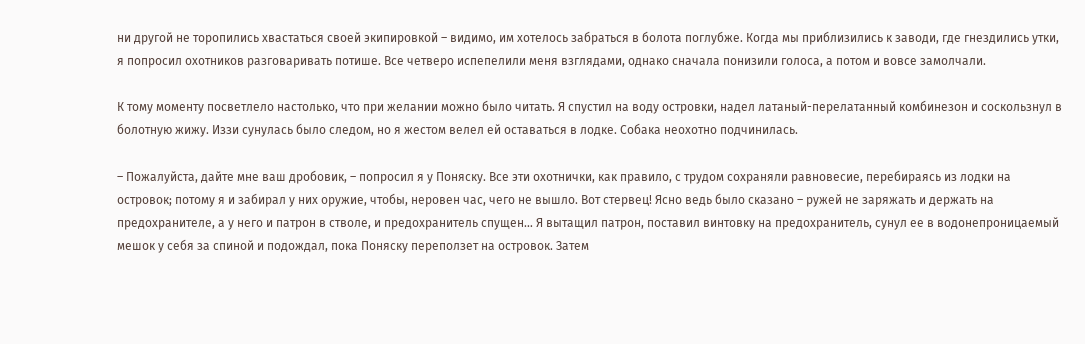ни другой не торопились хвастаться своей экипировкой – видимо, им хотелось забраться в болота поглубже. Когда мы приблизились к заводи, где гнездились утки, я попросил охотников разговаривать потише. Все четверо испепелили меня взглядами, однако сначала понизили голоса, а потом и вовсе замолчали.

К тому моменту посветлело настолько, что при желании можно было читать. Я спустил на воду островки, надел латаный-перелатанный комбинезон и соскользнул в болотную жижу. Иззи сунулась было следом, но я жестом велел ей оставаться в лодке. Собака неохотно подчинилась.

– Пожалуйста, дайте мне ваш дробовик, – попросил я у Поняску. Все эти охотнички, как правило, с трудом сохраняли равновесие, перебираясь из лодки на островок; потому я и забирал у них оружие, чтобы, неровен час, чего не вышло. Вот стервец! Ясно ведь было сказано – ружей не заряжать и держать на предохранителе, а у него и патрон в стволе, и предохранитель спущен… Я вытащил патрон, поставил винтовку на предохранитель, сунул ее в водонепроницаемый мешок у себя за спиной и подождал, пока Поняску переползет на островок. Затем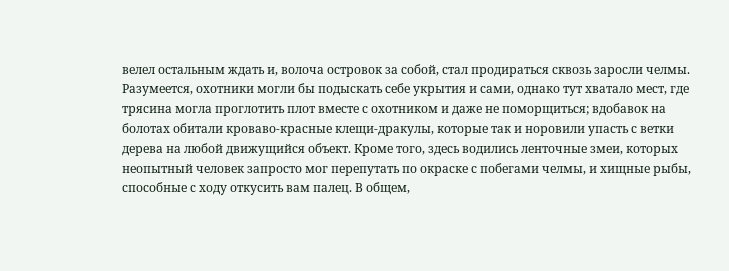велел остальным ждать и, волоча островок за собой, стал продираться сквозь заросли челмы. Разумеется, охотники могли бы подыскать себе укрытия и сами, однако тут хватало мест, где трясина могла проглотить плот вместе с охотником и даже не поморщиться; вдобавок на болотах обитали кроваво-красные клещи-дракулы, которые так и норовили упасть с ветки дерева на любой движущийся объект. Кроме того, здесь водились ленточные змеи, которых неопытный человек запросто мог перепутать по окраске с побегами челмы, и хищные рыбы, способные с ходу откусить вам палец. В общем,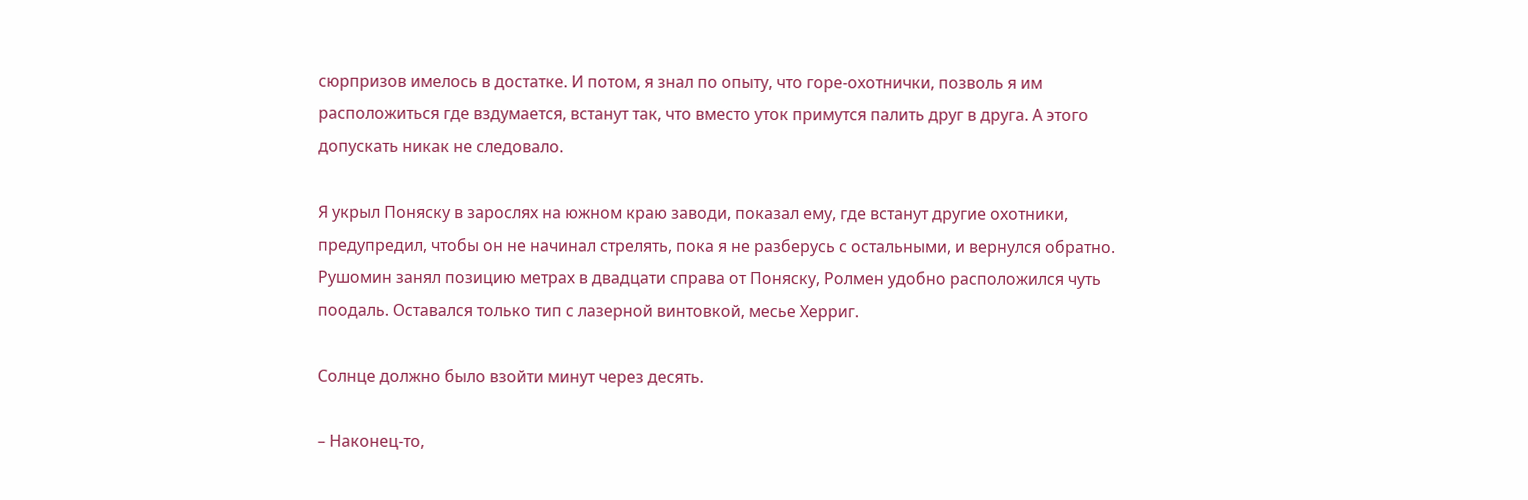сюрпризов имелось в достатке. И потом, я знал по опыту, что горе-охотнички, позволь я им расположиться где вздумается, встанут так, что вместо уток примутся палить друг в друга. А этого допускать никак не следовало.

Я укрыл Поняску в зарослях на южном краю заводи, показал ему, где встанут другие охотники, предупредил, чтобы он не начинал стрелять, пока я не разберусь с остальными, и вернулся обратно. Рушомин занял позицию метрах в двадцати справа от Поняску, Ролмен удобно расположился чуть поодаль. Оставался только тип с лазерной винтовкой, месье Херриг.

Солнце должно было взойти минут через десять.

– Наконец-то,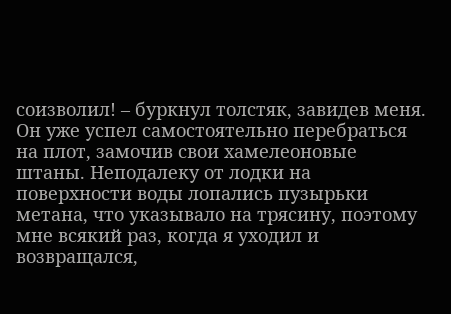соизволил! – буркнул толстяк, завидев меня. Он уже успел самостоятельно перебраться на плот, замочив свои хамелеоновые штаны. Неподалеку от лодки на поверхности воды лопались пузырьки метана, что указывало на трясину, поэтому мне всякий раз, когда я уходил и возвращался,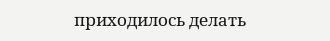приходилось делать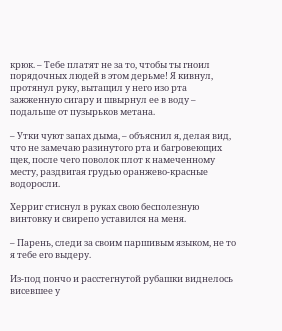крюк. – Тебе платят не за то, чтобы ты гноил порядочных людей в этом дерьме! Я кивнул, протянул руку, вытащил у него изо рта зажженную сигару и швырнул ее в воду – подальше от пузырьков метана.

– Утки чуют запах дыма, – объяснил я, делая вид, что не замечаю разинутого рта и багровеющих щек, после чего поволок плот к намеченному месту, раздвигая грудью оранжево-красные водоросли.

Херриг стиснул в руках свою бесполезную винтовку и свирепо уставился на меня.

– Парень, следи за своим паршивым языком, не то я тебе его выдеру.

Из-под пончо и расстегнутой рубашки виднелось висевшее у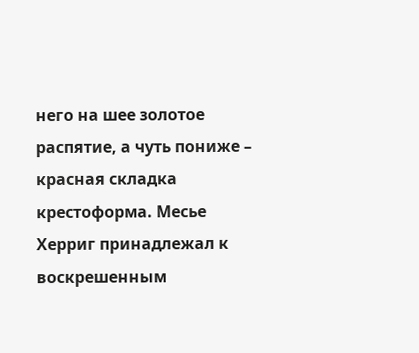него на шее золотое распятие, а чуть пониже – красная складка крестоформа. Месье Херриг принадлежал к воскрешенным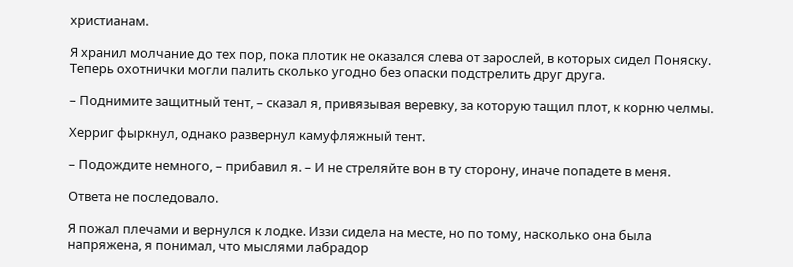христианам.

Я хранил молчание до тех пор, пока плотик не оказался слева от зарослей, в которых сидел Поняску. Теперь охотнички могли палить сколько угодно без опаски подстрелить друг друга.

– Поднимите защитный тент, – сказал я, привязывая веревку, за которую тащил плот, к корню челмы.

Херриг фыркнул, однако развернул камуфляжный тент.

– Подождите немного, – прибавил я. – И не стреляйте вон в ту сторону, иначе попадете в меня.

Ответа не последовало.

Я пожал плечами и вернулся к лодке. Иззи сидела на месте, но по тому, насколько она была напряжена, я понимал, что мыслями лабрадор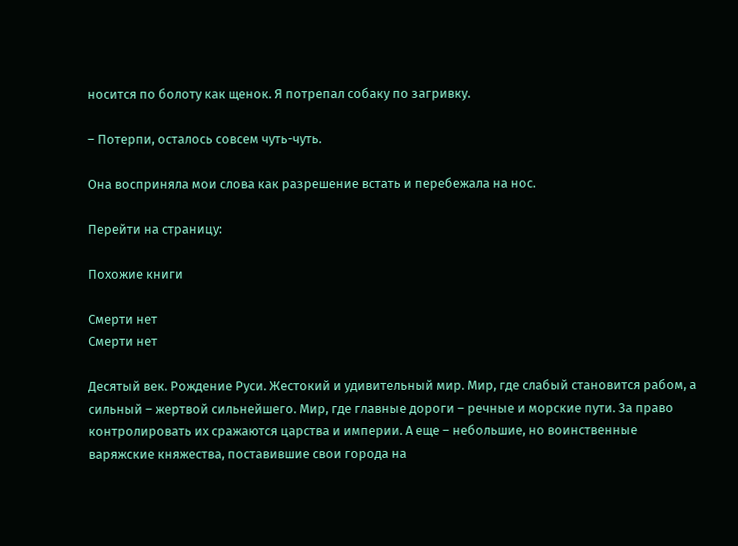носится по болоту как щенок. Я потрепал собаку по загривку.

– Потерпи, осталось совсем чуть-чуть.

Она восприняла мои слова как разрешение встать и перебежала на нос.

Перейти на страницу:

Похожие книги

Смерти нет
Смерти нет

Десятый век. Рождение Руси. Жестокий и удивительный мир. Мир, где слабый становится рабом, а сильный – жертвой сильнейшего. Мир, где главные дороги – речные и морские пути. За право контролировать их сражаются царства и империи. А еще – небольшие, но воинственные варяжские княжества, поставившие свои города на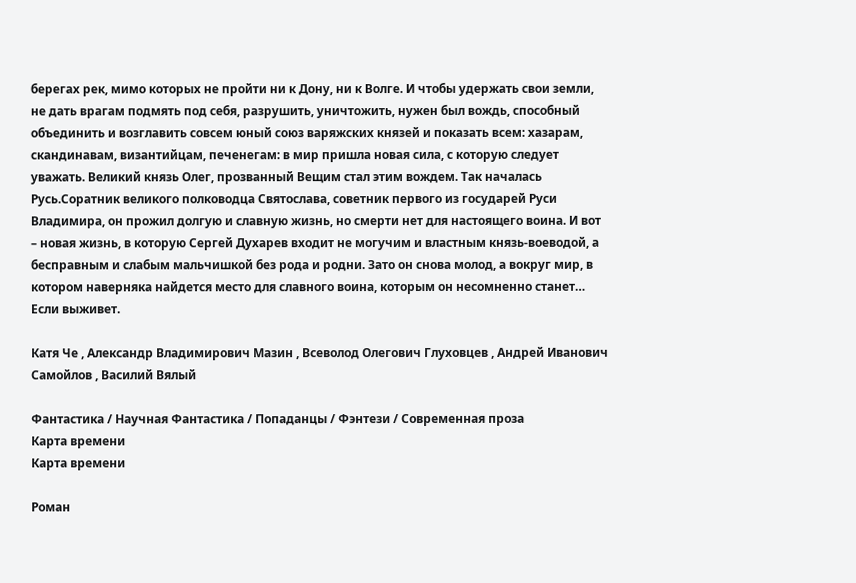берегах рек, мимо которых не пройти ни к Дону, ни к Волге. И чтобы удержать свои земли, не дать врагам подмять под себя, разрушить, уничтожить, нужен был вождь, способный объединить и возглавить совсем юный союз варяжских князей и показать всем: хазарам, скандинавам, византийцам, печенегам: в мир пришла новая сила, с которую следует уважать. Великий князь Олег, прозванный Вещим стал этим вождем. Так началась Русь.Соратник великого полководца Святослава, советник первого из государей Руси Владимира, он прожил долгую и славную жизнь, но смерти нет для настоящего воина. И вот – новая жизнь, в которую Сергей Духарев входит не могучим и властным князь-воеводой, а бесправным и слабым мальчишкой без рода и родни. Зато он снова молод, а вокруг мир, в котором наверняка найдется место для славного воина, которым он несомненно станет… Если выживет.

Катя Че , Александр Владимирович Мазин , Всеволод Олегович Глуховцев , Андрей Иванович Самойлов , Василий Вялый

Фантастика / Научная Фантастика / Попаданцы / Фэнтези / Современная проза
Карта времени
Карта времени

Роман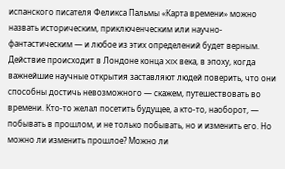испанского писателя Феликса Пальмы «Карта времени» можно назвать историческим, приключенческим или научно-фантастическим — и любое из этих определений будет верным. Действие происходит в Лондоне конца XIX века, в эпоху, когда важнейшие научные открытия заставляют людей поверить, что они способны достичь невозможного — скажем, путешествовать во времени. Кто-то желал посетить будущее, а кто-то, наоборот, — побывать в прошлом, и не только побывать, но и изменить его. Но можно ли изменить прошлое? Можно ли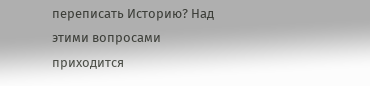переписать Историю? Над этими вопросами приходится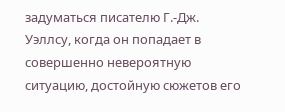задуматься писателю Г.-Дж. Уэллсу, когда он попадает в совершенно невероятную ситуацию, достойную сюжетов его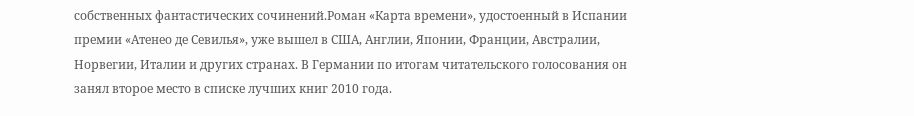собственных фантастических сочинений.Роман «Карта времени», удостоенный в Испании премии «Атенео де Севилья», уже вышел в США, Англии, Японии, Франции, Австралии, Норвегии, Италии и других странах. В Германии по итогам читательского голосования он занял второе место в списке лучших книг 2010 года.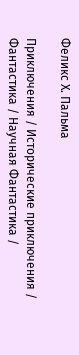Феликс Х. Пальма

Приключения / Исторические приключения / Фантастика / Научная Фантастика /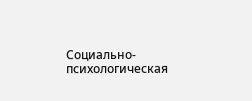Социально-психологическая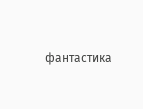фантастика